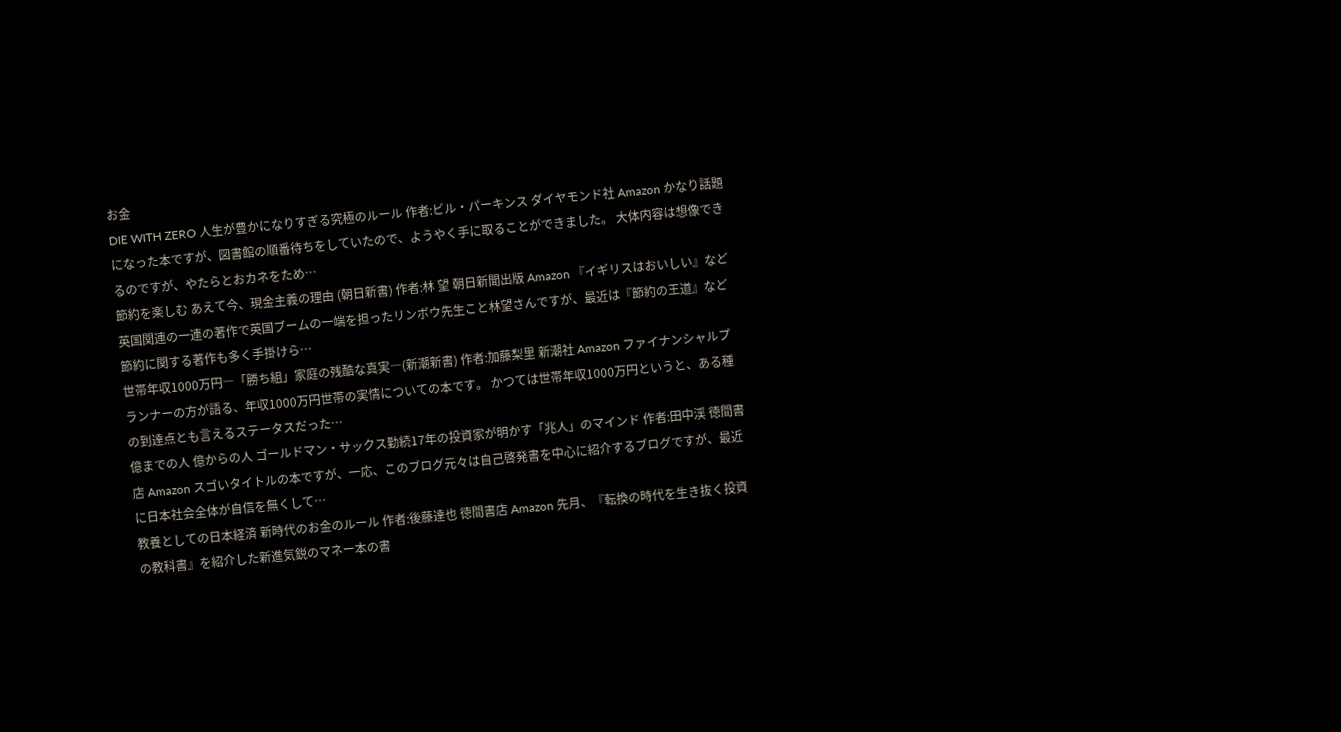お金
DIE WITH ZERO 人生が豊かになりすぎる究極のルール 作者:ビル・パーキンス ダイヤモンド社 Amazon かなり話題になった本ですが、図書館の順番待ちをしていたので、ようやく手に取ることができました。 大体内容は想像できるのですが、やたらとおカネをため…
節約を楽しむ あえて今、現金主義の理由 (朝日新書) 作者:林 望 朝日新聞出版 Amazon 『イギリスはおいしい』など英国関連の一連の著作で英国ブームの一端を担ったリンボウ先生こと林望さんですが、最近は『節約の王道』など節約に関する著作も多く手掛けら…
世帯年収1000万円―「勝ち組」家庭の残酷な真実―(新潮新書) 作者:加藤梨里 新潮社 Amazon ファイナンシャルプランナーの方が語る、年収1000万円世帯の実情についての本です。 かつては世帯年収1000万円というと、ある種の到達点とも言えるステータスだった…
億までの人 億からの人 ゴールドマン・サックス勤続17年の投資家が明かす「兆人」のマインド 作者:田中渓 徳間書店 Amazon スゴいタイトルの本ですが、一応、このブログ元々は自己啓発書を中心に紹介するブログですが、最近に日本社会全体が自信を無くして…
教養としての日本経済 新時代のお金のルール 作者:後藤達也 徳間書店 Amazon 先月、『転換の時代を生き抜く投資の教科書』を紹介した新進気鋭のマネー本の書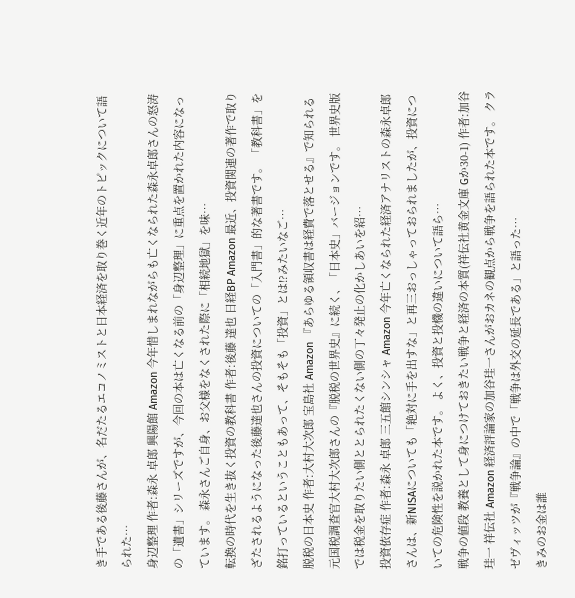き手である後藤さんが、名だたるエコノミストと日本経済を取り巻く近年のトピックについて語られた…
身辺整理 作者:森永 卓郎 興陽館 Amazon 今年惜しまれながらも亡くなられた森永卓郎さんの怒涛の「遺書」シリーズですが、今回の本は亡くなる前の「身辺整理」に重点を置かれた内容になっています。 森永さんご自身、お父様をなくされた際に「相続地獄」を味…
転換の時代を生き抜く投資の教科書 作者:後藤 達也 日経BP Amazon 最近、投資関連の著作で取りざたされるようになった後藤達也さんの投資についての「入門書」的な著書です。 「教科書」を銘打っているということもあって、そもそも「投資」とは⁉みたいなご…
脱税の日本史 作者:大村大次郎 宝島社 Amazon 『あらゆる領収書は経費で落とせる』で知られる元国税調査官大村大次郎さんの『脱税の世界史』に続く、「日本史」バージョンです。 世界史版では税金を取りたい側ととられたくない側の丁々発止の化かしあいを紹…
投資依存症 作者:森永 卓郎 三五館シンシャ Amazon 今年亡くなられた経済アナリストの森永卓郎さんは、新NISAについても「絶対に手を出すな」と再三おっしゃっておられましたが、投資についての危険性を説かれた本です。 よく、投資と投機の違いについて語ら…
戦争の値段 教養として身につけておきたい戦争と経済の本質(祥伝社黄金文庫 Gか30-1) 作者:加谷珪一 祥伝社 Amazon 経済評論家の加谷珪一さんがおカネの観点から戦争を語られた本です。 クラゼヴィッツが『戦争論』の中で「戦争は外交の延長である」と語った…
きみのお金は誰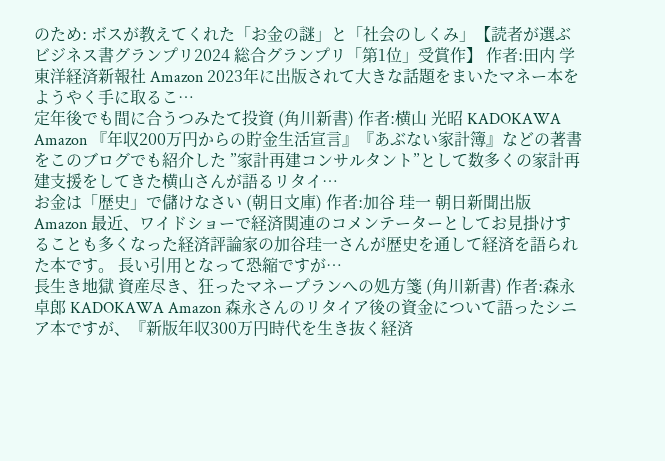のため: ボスが教えてくれた「お金の謎」と「社会のしくみ」【読者が選ぶビジネス書グランプリ2024 総合グランプリ「第1位」受賞作】 作者:田内 学 東洋経済新報社 Amazon 2023年に出版されて大きな話題をまいたマネー本をようやく手に取るこ…
定年後でも間に合うつみたて投資 (角川新書) 作者:横山 光昭 KADOKAWA Amazon 『年収200万円からの貯金生活宣言』『あぶない家計簿』などの著書をこのブログでも紹介した ”家計再建コンサルタント”として数多くの家計再建支援をしてきた横山さんが語るリタイ…
お金は「歴史」で儲けなさい (朝日文庫) 作者:加谷 珪一 朝日新聞出版 Amazon 最近、ワイドショーで経済関連のコメンテーターとしてお見掛けすることも多くなった経済評論家の加谷珪一さんが歴史を通して経済を語られた本です。 長い引用となって恐縮ですが…
長生き地獄 資産尽き、狂ったマネープランへの処方箋 (角川新書) 作者:森永 卓郎 KADOKAWA Amazon 森永さんのリタイア後の資金について語ったシニア本ですが、『新版年収300万円時代を生き抜く経済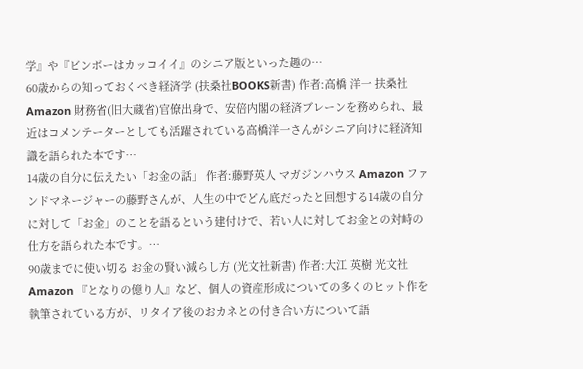学』や『ビンボーはカッコイイ』のシニア版といった趣の…
60歳からの知っておくべき経済学 (扶桑社BOOKS新書) 作者:高橋 洋一 扶桑社 Amazon 財務省(旧大蔵省)官僚出身で、安倍内閣の経済ブレーンを務められ、最近はコメンテーターとしても活躍されている高橋洋一さんがシニア向けに経済知識を語られた本です…
14歳の自分に伝えたい「お金の話」 作者:藤野英人 マガジンハウス Amazon ファンドマネージャーの藤野さんが、人生の中でどん底だったと回想する14歳の自分に対して「お金」のことを語るという建付けで、若い人に対してお金との対峙の仕方を語られた本です。…
90歳までに使い切る お金の賢い減らし方 (光文社新書) 作者:大江 英樹 光文社 Amazon 『となりの億り人』など、個人の資産形成についての多くのヒット作を執筆されている方が、リタイア後のおカネとの付き合い方について語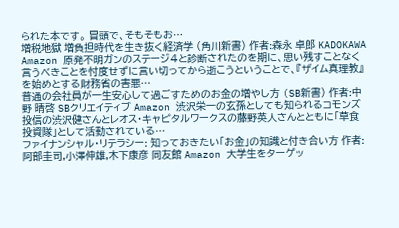られた本です。 冒頭で、そもそもお…
増税地獄 増負担時代を生き抜く経済学 (角川新書) 作者:森永 卓郎 KADOKAWA Amazon 原発不明ガンのステージ4と診断されたのを期に、思い残すことなく言うべきことを忖度せずに言い切ってから逝こうということで、『ザイム真理教』を始めとする財務省の害悪…
普通の会社員が一生安心して過ごすためのお金の増やし方 (SB新書) 作者:中野 晴啓 SBクリエイティブ Amazon 渋沢栄一の玄孫としても知られるコモンズ投信の渋沢健さんとレオス・キャピタルワークスの藤野英人さんとともに「草食投資隊」として活動されている…
ファイナンシャル・リテラシー: 知っておきたい「お金」の知識と付き合い方 作者:阿部圭司,小澤伸雄,木下康彦 同友館 Amazon 大学生をターゲッ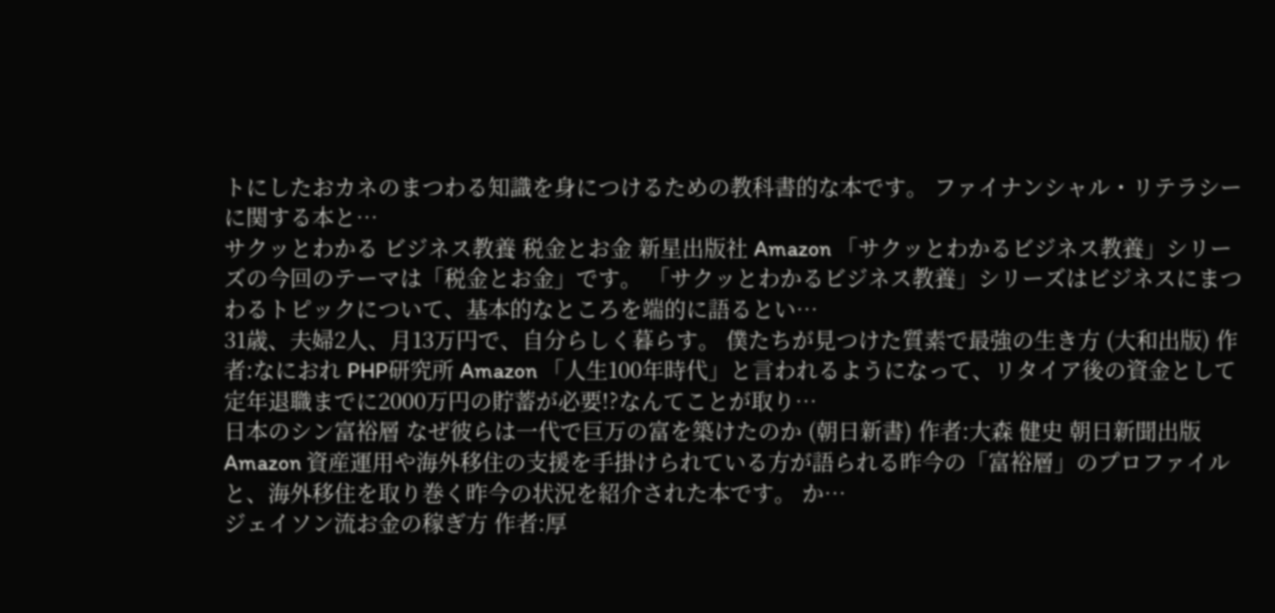トにしたおカネのまつわる知識を身につけるための教科書的な本です。 ファイナンシャル・リテラシーに関する本と…
サクッとわかる ビジネス教養 税金とお金 新星出版社 Amazon 「サクッとわかるビジネス教養」シリーズの今回のテーマは「税金とお金」です。 「サクッとわかるビジネス教養」シリーズはビジネスにまつわるトピックについて、基本的なところを端的に語るとい…
31歳、夫婦2人、月13万円で、自分らしく暮らす。 僕たちが見つけた質素で最強の生き方 (大和出版) 作者:なにおれ PHP研究所 Amazon 「人生100年時代」と言われるようになって、リタイア後の資金として定年退職までに2000万円の貯蓄が必要!?なんてことが取り…
日本のシン富裕層 なぜ彼らは一代で巨万の富を築けたのか (朝日新書) 作者:大森 健史 朝日新聞出版 Amazon 資産運用や海外移住の支援を手掛けられている方が語られる昨今の「富裕層」のプロファイルと、海外移住を取り巻く昨今の状況を紹介された本です。 か…
ジェイソン流お金の稼ぎ方 作者:厚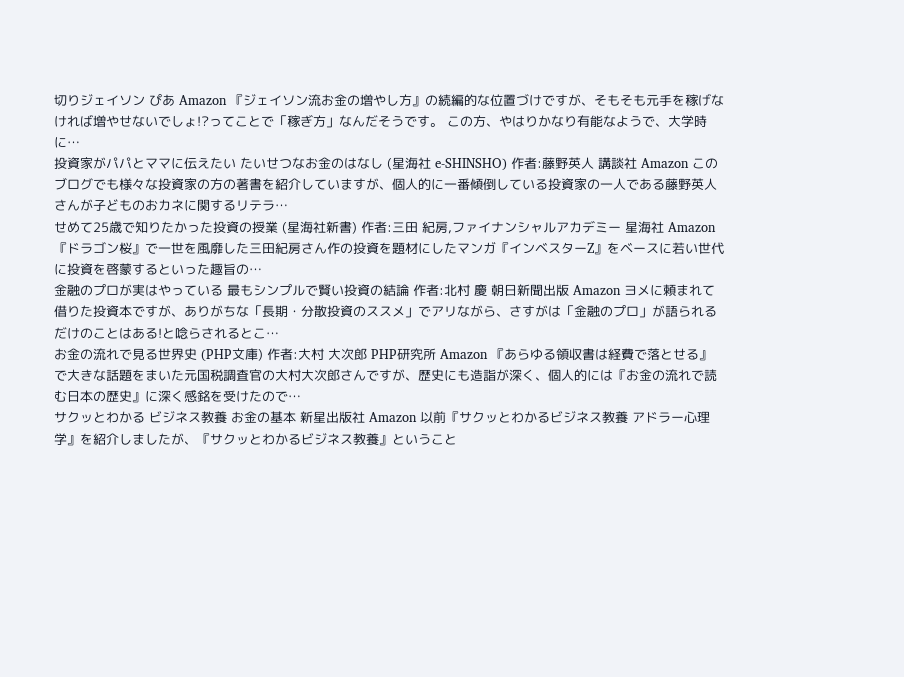切りジェイソン ぴあ Amazon 『ジェイソン流お金の増やし方』の続編的な位置づけですが、そもそも元手を稼げなければ増やせないでしょ!?ってことで「稼ぎ方」なんだそうです。 この方、やはりかなり有能なようで、大学時に…
投資家がパパとママに伝えたい たいせつなお金のはなし (星海社 e-SHINSHO) 作者:藤野英人 講談社 Amazon このブログでも様々な投資家の方の著書を紹介していますが、個人的に一番傾倒している投資家の一人である藤野英人さんが子どものおカネに関するリテラ…
せめて25歳で知りたかった投資の授業 (星海社新書) 作者:三田 紀房,ファイナンシャルアカデミー 星海社 Amazon 『ドラゴン桜』で一世を風靡した三田紀房さん作の投資を題材にしたマンガ『インベスターZ』をベースに若い世代に投資を啓蒙するといった趣旨の…
金融のプロが実はやっている 最もシンプルで賢い投資の結論 作者:北村 慶 朝日新聞出版 Amazon ヨメに頼まれて借りた投資本ですが、ありがちな「長期・分散投資のススメ」でアリながら、さすがは「金融のプロ」が語られるだけのことはある!と唸らされるとこ…
お金の流れで見る世界史 (PHP文庫) 作者:大村 大次郎 PHP研究所 Amazon 『あらゆる領収書は経費で落とせる』で大きな話題をまいた元国税調査官の大村大次郎さんですが、歴史にも造詣が深く、個人的には『お金の流れで読む日本の歴史』に深く感銘を受けたので…
サクッとわかる ビジネス教養 お金の基本 新星出版社 Amazon 以前『サクッとわかるビジネス教養 アドラー心理学』を紹介しましたが、『サクッとわかるビジネス教養』ということ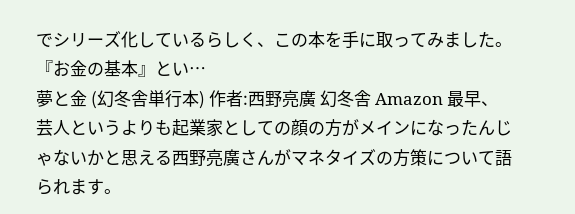でシリーズ化しているらしく、この本を手に取ってみました。 『お金の基本』とい…
夢と金 (幻冬舎単行本) 作者:西野亮廣 幻冬舎 Amazon 最早、芸人というよりも起業家としての顔の方がメインになったんじゃないかと思える西野亮廣さんがマネタイズの方策について語られます。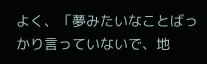よく、「夢みたいなことばっかり言っていないで、地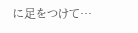に足をつけて…